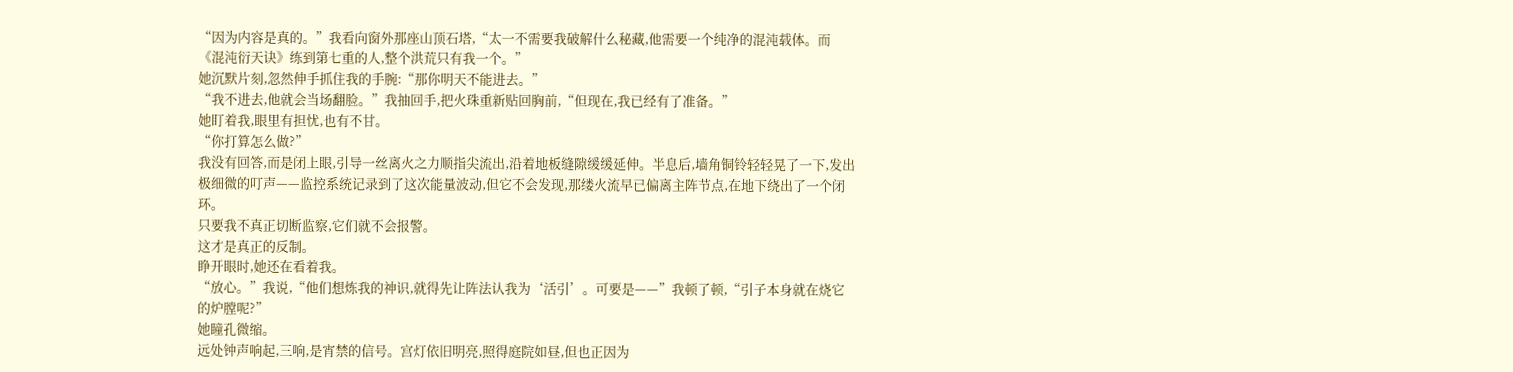“因为内容是真的。”我看向窗外那座山顶石塔,“太一不需要我破解什么秘藏,他需要一个纯净的混沌载体。而《混沌衍天诀》练到第七重的人,整个洪荒只有我一个。”
她沉默片刻,忽然伸手抓住我的手腕:“那你明天不能进去。”
“我不进去,他就会当场翻脸。”我抽回手,把火珠重新贴回胸前,“但现在,我已经有了准备。”
她盯着我,眼里有担忧,也有不甘。
“你打算怎么做?”
我没有回答,而是闭上眼,引导一丝离火之力顺指尖流出,沿着地板缝隙缓缓延伸。半息后,墙角铜铃轻轻晃了一下,发出极细微的叮声——监控系统记录到了这次能量波动,但它不会发现,那缕火流早已偏离主阵节点,在地下绕出了一个闭环。
只要我不真正切断监察,它们就不会报警。
这才是真正的反制。
睁开眼时,她还在看着我。
“放心。”我说,“他们想炼我的神识,就得先让阵法认我为‘活引’。可要是——”我顿了顿,“引子本身就在烧它的炉膛呢?”
她瞳孔微缩。
远处钟声响起,三响,是宵禁的信号。宫灯依旧明亮,照得庭院如昼,但也正因为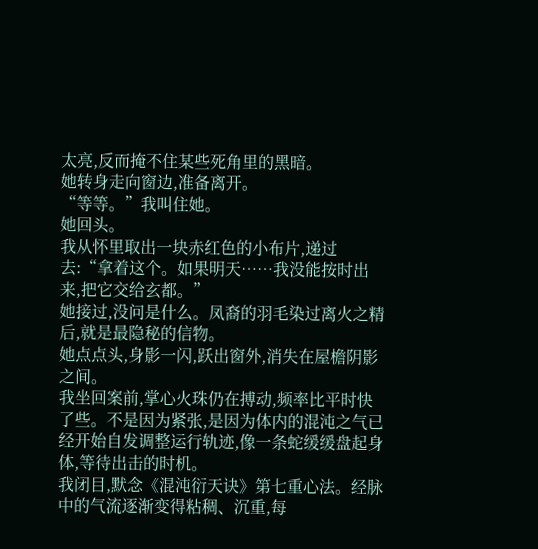太亮,反而掩不住某些死角里的黑暗。
她转身走向窗边,准备离开。
“等等。”我叫住她。
她回头。
我从怀里取出一块赤红色的小布片,递过去:“拿着这个。如果明天……我没能按时出来,把它交给玄都。”
她接过,没问是什么。凤裔的羽毛染过离火之精后,就是最隐秘的信物。
她点点头,身影一闪,跃出窗外,消失在屋檐阴影之间。
我坐回案前,掌心火珠仍在搏动,频率比平时快了些。不是因为紧张,是因为体内的混沌之气已经开始自发调整运行轨迹,像一条蛇缓缓盘起身体,等待出击的时机。
我闭目,默念《混沌衍天诀》第七重心法。经脉中的气流逐渐变得粘稠、沉重,每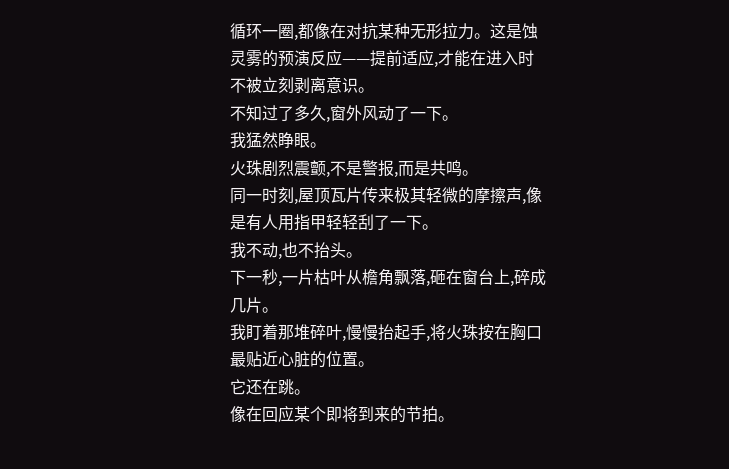循环一圈,都像在对抗某种无形拉力。这是蚀灵雾的预演反应——提前适应,才能在进入时不被立刻剥离意识。
不知过了多久,窗外风动了一下。
我猛然睁眼。
火珠剧烈震颤,不是警报,而是共鸣。
同一时刻,屋顶瓦片传来极其轻微的摩擦声,像是有人用指甲轻轻刮了一下。
我不动,也不抬头。
下一秒,一片枯叶从檐角飘落,砸在窗台上,碎成几片。
我盯着那堆碎叶,慢慢抬起手,将火珠按在胸口最贴近心脏的位置。
它还在跳。
像在回应某个即将到来的节拍。